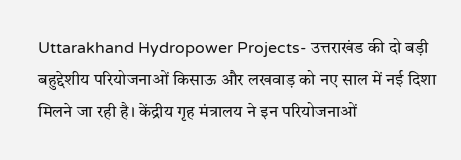Uttarakhand Hydropower Projects- उत्तराखंड की दो बड़ी बहुद्देशीय परियोजनाओं किसाऊ और लखवाड़ को नए साल में नई दिशा मिलने जा रही है। केंद्रीय गृह मंत्रालय ने इन परियोजनाओं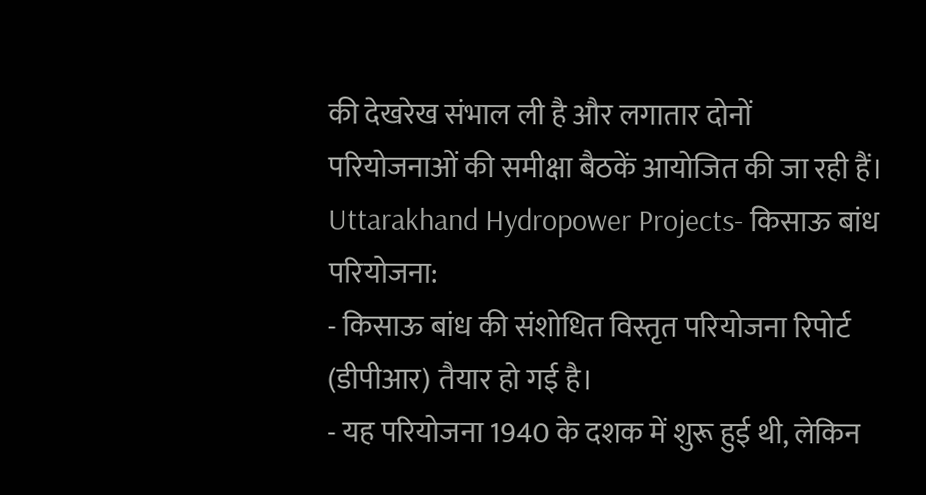की देखरेख संभाल ली है और लगातार दोनों परियोजनाओं की समीक्षा बैठकें आयोजित की जा रही हैं।
Uttarakhand Hydropower Projects- किसाऊ बांध परियोजना:
- किसाऊ बांध की संशोधित विस्तृत परियोजना रिपोर्ट (डीपीआर) तैयार हो गई है।
- यह परियोजना 1940 के दशक में शुरू हुई थी, लेकिन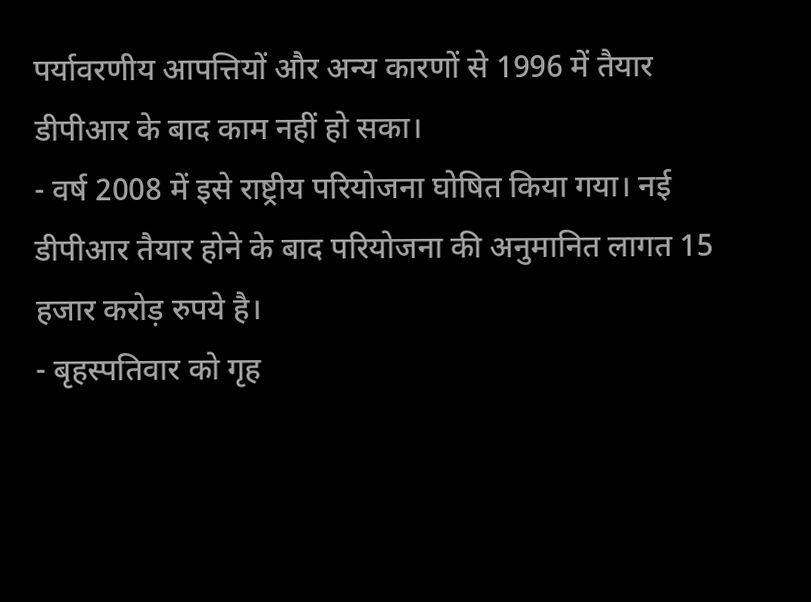पर्यावरणीय आपत्तियों और अन्य कारणों से 1996 में तैयार डीपीआर के बाद काम नहीं हो सका।
- वर्ष 2008 में इसे राष्ट्रीय परियोजना घोषित किया गया। नई डीपीआर तैयार होने के बाद परियोजना की अनुमानित लागत 15 हजार करोड़ रुपये है।
- बृहस्पतिवार को गृह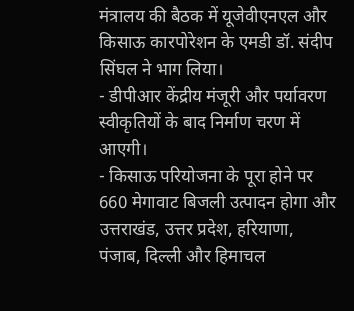मंत्रालय की बैठक में यूजेवीएनएल और किसाऊ कारपोरेशन के एमडी डॉ. संदीप सिंघल ने भाग लिया।
- डीपीआर केंद्रीय मंजूरी और पर्यावरण स्वीकृतियों के बाद निर्माण चरण में आएगी।
- किसाऊ परियोजना के पूरा होने पर 660 मेगावाट बिजली उत्पादन होगा और उत्तराखंड, उत्तर प्रदेश, हरियाणा, पंजाब, दिल्ली और हिमाचल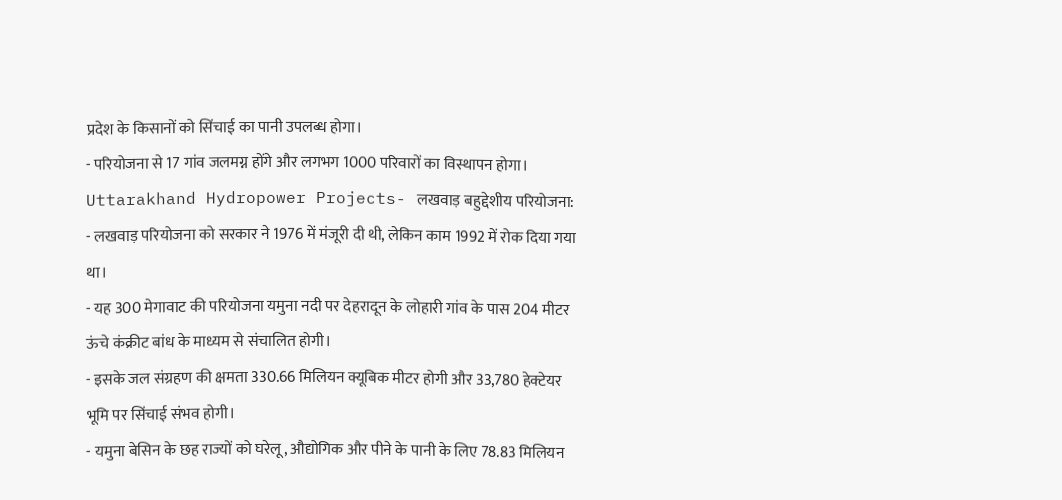प्रदेश के किसानों को सिंचाई का पानी उपलब्ध होगा।
- परियोजना से 17 गांव जलमग्न होंगे और लगभग 1000 परिवारों का विस्थापन होगा।
Uttarakhand Hydropower Projects- लखवाड़ बहुद्देशीय परियोजना:
- लखवाड़ परियोजना को सरकार ने 1976 में मंजूरी दी थी, लेकिन काम 1992 में रोक दिया गया था।
- यह 300 मेगावाट की परियोजना यमुना नदी पर देहरादून के लोहारी गांव के पास 204 मीटर ऊंचे कंक्रीट बांध के माध्यम से संचालित होगी।
- इसके जल संग्रहण की क्षमता 330.66 मिलियन क्यूबिक मीटर होगी और 33,780 हेक्टेयर भूमि पर सिंचाई संभव होगी।
- यमुना बेसिन के छह राज्यों को घरेलू, औद्योगिक और पीने के पानी के लिए 78.83 मिलियन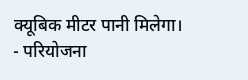क्यूबिक मीटर पानी मिलेगा।
- परियोजना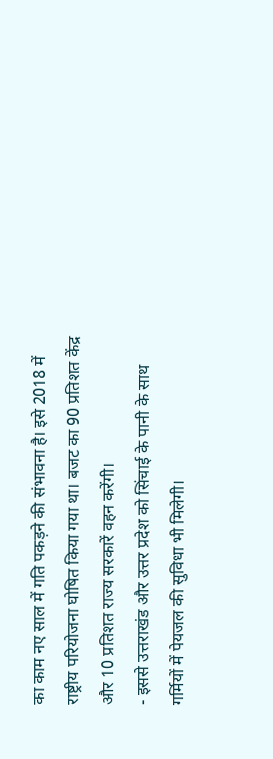का काम नए साल में गति पकड़ने की संभावना है। इसे 2018 में राष्ट्रीय परियोजना घोषित किया गया था। बजट का 90 प्रतिशत केंद्र और 10 प्रतिशत राज्य सरकारें वहन करेंगी।
- इससे उत्तराखंड और उत्तर प्रदेश को सिंचाई के पानी के साथ गर्मियों में पेयजल की सुविधा भी मिलेगी।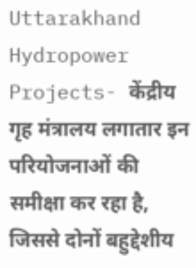Uttarakhand Hydropower Projects- केंद्रीय गृह मंत्रालय लगातार इन परियोजनाओं की समीक्षा कर रहा है, जिससे दोनों बहुद्देशीय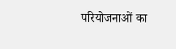परियोजनाओं का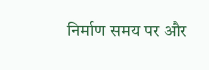निर्माण समय पर और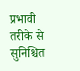प्रभावी तरीके से सुनिश्चित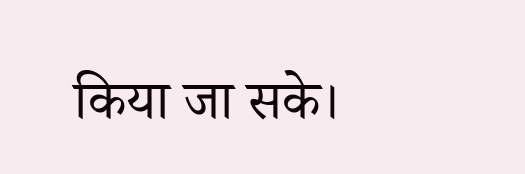किया जा सके।